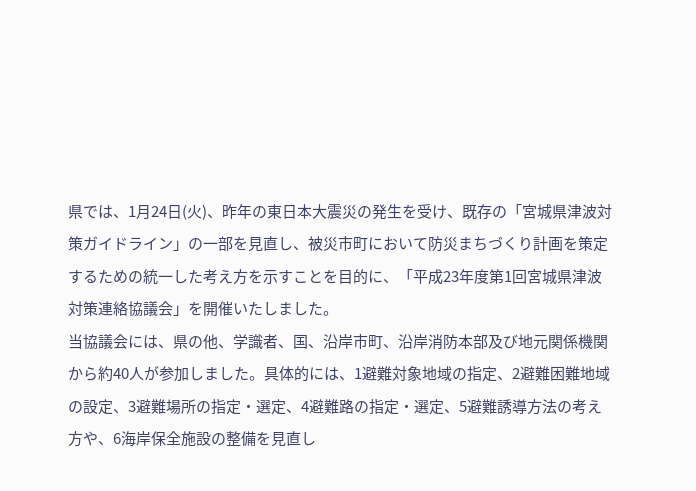県では、1月24日(火)、昨年の東日本大震災の発生を受け、既存の「宮城県津波対策ガイドライン」の一部を見直し、被災市町において防災まちづくり計画を策定するための統一した考え方を示すことを目的に、「平成23年度第1回宮城県津波対策連絡協議会」を開催いたしました。
当協議会には、県の他、学識者、国、沿岸市町、沿岸消防本部及び地元関係機関から約40人が参加しました。具体的には、1避難対象地域の指定、2避難困難地域の設定、3避難場所の指定・選定、4避難路の指定・選定、5避難誘導方法の考え方や、6海岸保全施設の整備を見直し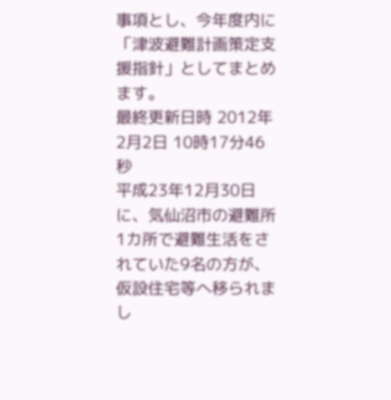事項とし、今年度内に「津波避難計画策定支援指針」としてまとめます。
最終更新日時 2012年2月2日 10時17分46秒
平成23年12月30日に、気仙沼市の避難所1カ所で避難生活をされていた9名の方が、仮設住宅等へ移られまし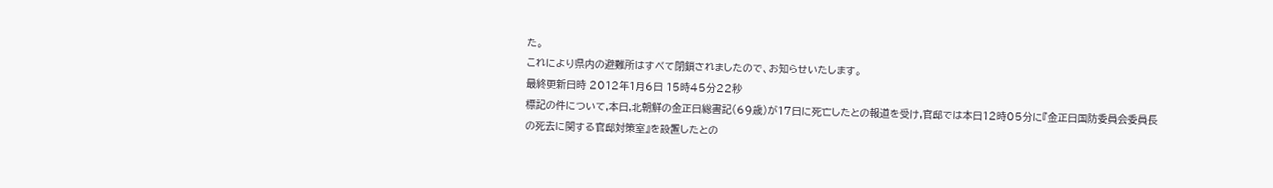た。
これにより県内の避難所はすべて閉鎖されましたので、お知らせいたします。
最終更新日時 2012年1月6日 15時45分22秒
標記の件について,本日,北朝鮮の金正日総書記(69歳)が17日に死亡したとの報道を受け,官邸では本日12時05分に『金正日国防委員会委員長の死去に関する官邸対策室』を設置したとの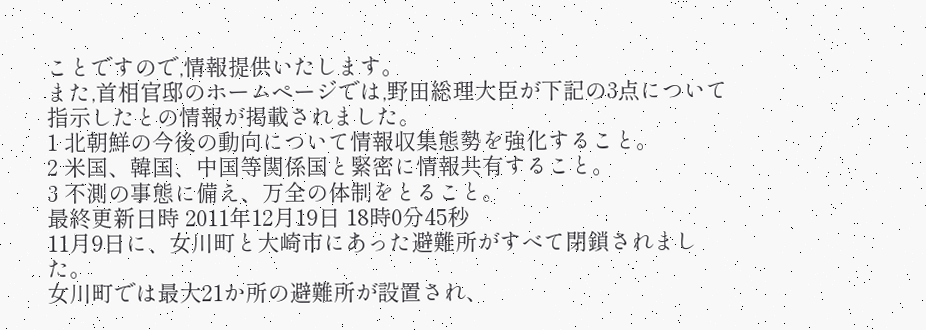ことですので,情報提供いたします。
また,首相官邸のホームページでは,野田総理大臣が下記の3点について指示したとの情報が掲載されました。
1 北朝鮮の今後の動向について情報収集態勢を強化すること。
2 米国、韓国、中国等関係国と緊密に情報共有すること。
3 不測の事態に備え、万全の体制をとること。
最終更新日時 2011年12月19日 18時0分45秒
11月9日に、女川町と大崎市にあった避難所がすべて閉鎖されました。
女川町では最大21か所の避難所が設置され、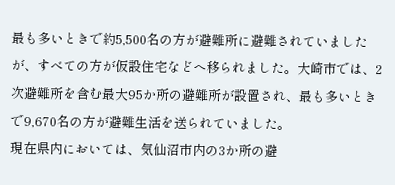最も多いときで約5,500名の方が避難所に避難されていましたが、すべての方が仮設住宅などへ移られました。大崎市では、2次避難所を含む最大95か所の避難所が設置され、最も多いときで9,670名の方が避難生活を送られていました。
現在県内においては、気仙沼市内の3か所の避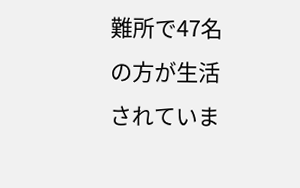難所で47名の方が生活されていま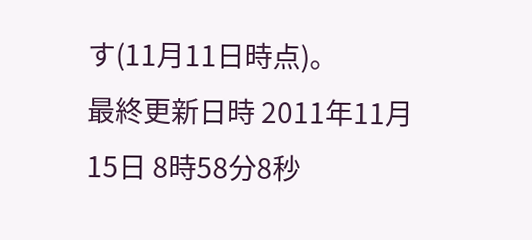す(11月11日時点)。
最終更新日時 2011年11月15日 8時58分8秒